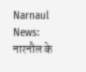Narnaul News: नारनौल के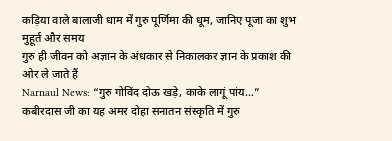कड़िया वाले बालाजी धाम में गुरु पूर्णिमा की धूम, जानिए पूजा का शुभ मुहूर्त और समय
गुरु ही जीवन को अज्ञान के अंधकार से निकालकर ज्ञान के प्रकाश की ओर ले जाते हैं
Narnaul News: “गुरु गोविंद दोऊ खड़े, काके लागूं पांय…” कबीरदास जी का यह अमर दोहा सनातन संस्कृति में गुरु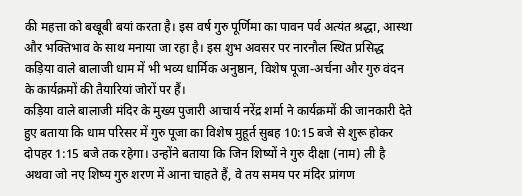की महत्ता को बखूबी बयां करता है। इस वर्ष गुरु पूर्णिमा का पावन पर्व अत्यंत श्रद्धा, आस्था और भक्तिभाव के साथ मनाया जा रहा है। इस शुभ अवसर पर नारनौल स्थित प्रसिद्ध कड़िया वाले बालाजी धाम में भी भव्य धार्मिक अनुष्ठान, विशेष पूजा-अर्चना और गुरु वंदन के कार्यक्रमों की तैयारियां जोरों पर हैं।
कड़िया वाले बालाजी मंदिर के मुख्य पुजारी आचार्य नरेंद्र शर्मा ने कार्यक्रमों की जानकारी देते हुए बताया कि धाम परिसर में गुरु पूजा का विशेष मुहूर्त सुबह 10:15 बजे से शुरू होकर दोपहर 1:15 बजे तक रहेगा। उन्होंने बताया कि जिन शिष्यों ने गुरु दीक्षा (नाम) ली है अथवा जो नए शिष्य गुरु शरण में आना चाहते हैं, वे तय समय पर मंदिर प्रांगण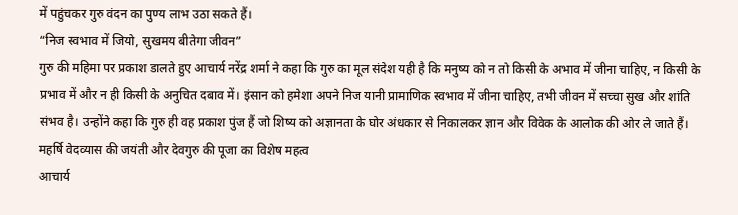में पहुंचकर गुरु वंदन का पुण्य लाभ उठा सकते हैं।
“निज स्वभाव में जियो, सुखमय बीतेगा जीवन”
गुरु की महिमा पर प्रकाश डालते हुए आचार्य नरेंद्र शर्मा ने कहा कि गुरु का मूल संदेश यही है कि मनुष्य को न तो किसी के अभाव में जीना चाहिए, न किसी के प्रभाव में और न ही किसी के अनुचित दबाव में। इंसान को हमेशा अपने निज यानी प्रामाणिक स्वभाव में जीना चाहिए, तभी जीवन में सच्चा सुख और शांति संभव है। उन्होंने कहा कि गुरु ही वह प्रकाश पुंज हैं जो शिष्य को अज्ञानता के घोर अंधकार से निकालकर ज्ञान और विवेक के आलोक की ओर ले जाते हैं।
महर्षि वेदव्यास की जयंती और देवगुरु की पूजा का विशेष महत्व
आचार्य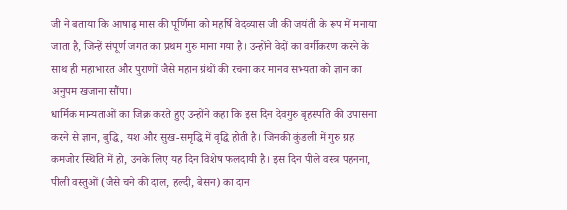जी ने बताया कि आषाढ़ मास की पूर्णिमा को महर्षि वेदव्यास जी की जयंती के रूप में मनाया जाता है, जिन्हें संपूर्ण जगत का प्रथम गुरु माना गया है। उन्होंने वेदों का वर्गीकरण करने के साथ ही महाभारत और पुराणों जैसे महान ग्रंथों की रचना कर मानव सभ्यता को ज्ञान का अनुपम खजाना सौंपा।
धार्मिक मान्यताओं का जिक्र करते हुए उन्होंने कहा कि इस दिन देवगुरु बृहस्पति की उपासना करने से ज्ञान, बुद्धि, यश और सुख-समृद्धि में वृद्धि होती है। जिनकी कुंडली में गुरु ग्रह कमजोर स्थिति में हो, उनके लिए यह दिन विशेष फलदायी है। इस दिन पीले वस्त्र पहनना, पीली वस्तुओं (जैसे चने की दाल, हल्दी, बेसन) का दान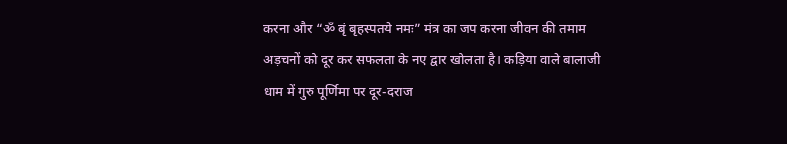करना और “ॐ बृं बृहस्पतये नमः” मंत्र का जप करना जीवन की तमाम अड़चनों को दूर कर सफलता के नए द्वार खोलता है। कड़िया वाले बालाजी धाम में गुरु पूर्णिमा पर दूर-दराज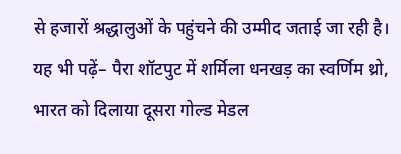से हजारों श्रद्धालुओं के पहुंचने की उम्मीद जताई जा रही है।
यह भी पढ़ें– पैरा शॉटपुट में शर्मिला धनखड़ का स्वर्णिम थ्रो, भारत को दिलाया दूसरा गोल्ड मेडल